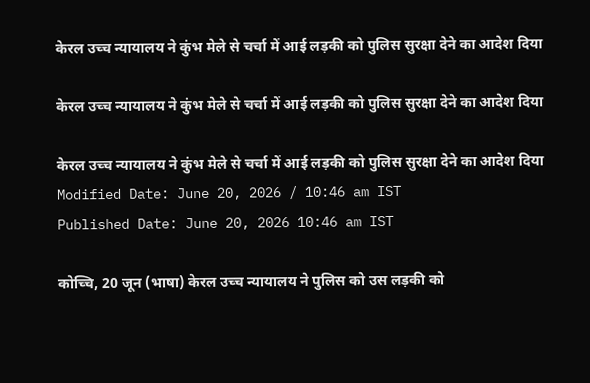केरल उच्च न्यायालय ने कुंभ मेले से चर्चा में आई लड़की को पुलिस सुरक्षा देने का आदेश दिया

केरल उच्च न्यायालय ने कुंभ मेले से चर्चा में आई लड़की को पुलिस सुरक्षा देने का आदेश दिया

केरल उच्च न्यायालय ने कुंभ मेले से चर्चा में आई लड़की को पुलिस सुरक्षा देने का आदेश दिया
Modified Date: June 20, 2026 / 10:46 am IST
Published Date: June 20, 2026 10:46 am IST

कोच्चि, 20 जून (भाषा) केरल उच्च न्यायालय ने पुलिस को उस लड़की को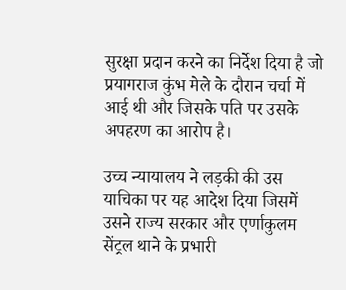सुरक्षा प्रदान करने का निर्देश दिया है जो प्रयागराज कुंभ मेले के दौरान चर्चा में आई थी और जिसके पति पर उसके अपहरण का आरोप है।

उच्च न्यायालय ने लड़की की उस याचिका पर यह आदेश दिया जिसमें उसने राज्य सरकार और एर्णाकुलम सेंट्रल थाने के प्रभारी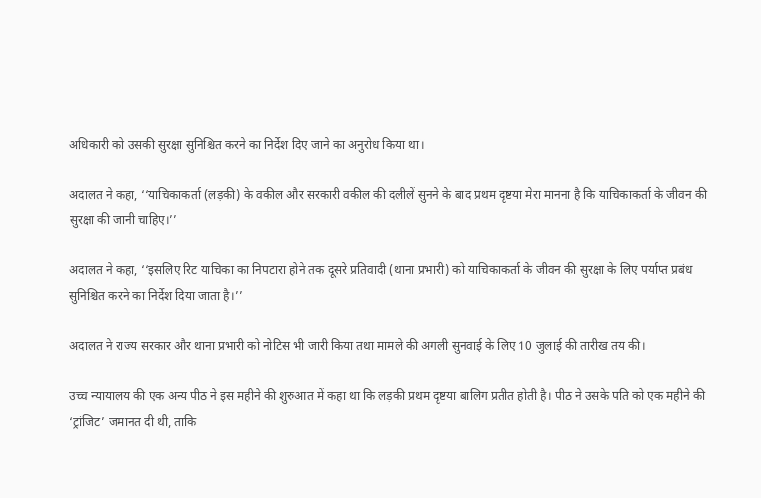अधिकारी को उसकी सुरक्षा सुनिश्चित करने का निर्देश दिए जाने का अनुरोध किया था।

अदालत ने कहा, ‘‘याचिकाकर्ता (लड़की) के वकील और सरकारी वकील की दलीलें सुनने के बाद प्रथम दृष्टया मेरा मानना है कि याचिकाकर्ता के जीवन की सुरक्षा की जानी चाहिए।’’

अदालत ने कहा, ‘‘इसलिए रिट याचिका का निपटारा होने तक दूसरे प्रतिवादी (थाना प्रभारी) को याचिकाकर्ता के जीवन की सुरक्षा के लिए पर्याप्त प्रबंध सुनिश्चित करने का निर्देश दिया जाता है।’’

अदालत ने राज्य सरकार और थाना प्रभारी को नोटिस भी जारी किया तथा मामले की अगली सुनवाई के लिए 10 जुलाई की तारीख तय की।

उच्च न्यायालय की एक अन्य पीठ ने इस महीने की शुरुआत में कहा था कि लड़की प्रथम दृष्टया बालिग प्रतीत होती है। पीठ ने उसके पति को एक महीने की ‘ट्रांजिट’ जमानत दी थी, ताकि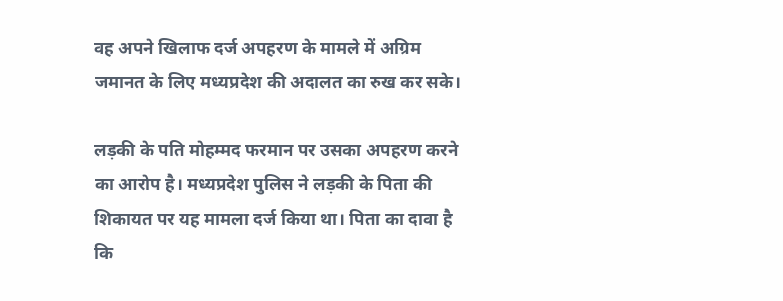वह अपने खिलाफ दर्ज अपहरण के मामले में अग्रिम जमानत के लिए मध्यप्रदेश की अदालत का रुख कर सके।

लड़की के पति मोहम्मद फरमान पर उसका अपहरण करने का आरोप है। मध्यप्रदेश पुलिस ने लड़की के पिता की शिकायत पर यह मामला दर्ज किया था। पिता का दावा है कि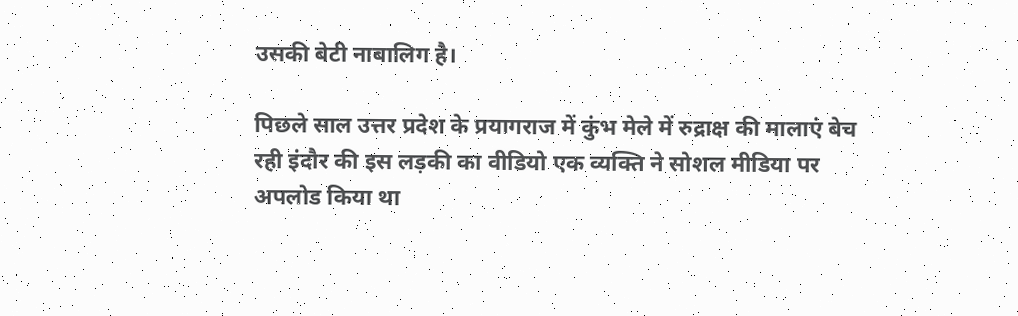उसकी बेटी नाबालिग है।

पिछले साल उत्तर प्रदेश के प्रयागराज में कुंभ मेले में रुद्राक्ष की मालाएं बेच रही इंदौर की इस लड़की का वीडियो एक व्यक्ति ने सोशल मीडिया पर अपलोड किया था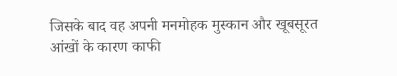जिसके बाद वह अपनी मनमोहक मुस्कान और खूबसूरत आंखों के कारण काफी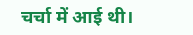चर्चा में आई थी।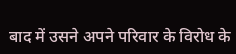बाद में उसने अपने परिवार के विरोध के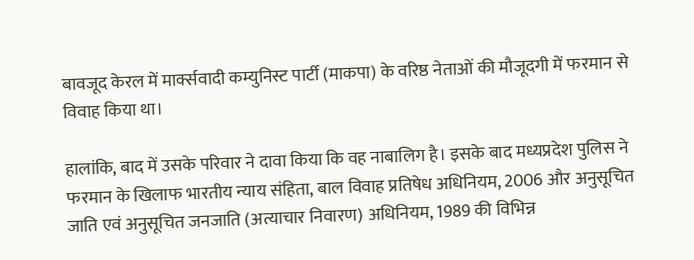बावजूद केरल में मार्क्सवादी कम्युनिस्ट पार्टी (माकपा) के वरिष्ठ नेताओं की मौजूदगी में फरमान से विवाह किया था।

हालांकि, बाद में उसके परिवार ने दावा किया कि वह नाबालिग है। इसके बाद मध्यप्रदेश पुलिस ने फरमान के खिलाफ भारतीय न्याय संहिता, बाल विवाह प्रतिषेध अधिनियम, 2006 और अनुसूचित जाति एवं अनुसूचित जनजाति (अत्याचार निवारण) अधिनियम, 1989 की विभिन्न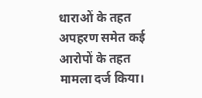धाराओं के तहत अपहरण समेत कई आरोपों के तहत मामला दर्ज किया।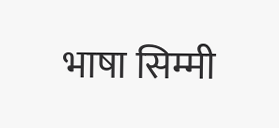भाषा सिम्मी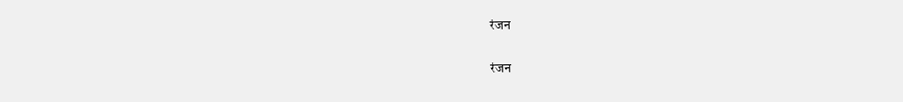रंजन

रंजन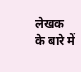लेखक के बारे में